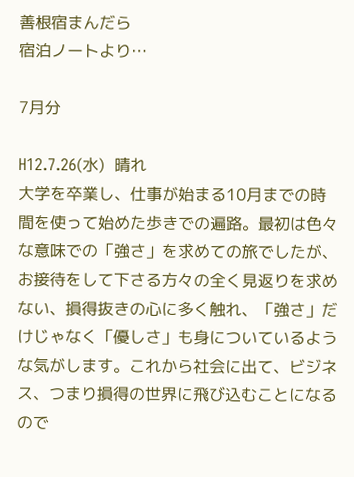善根宿まんだら                                                                         宿泊ノートより…

7月分

H12.7.26(水)  晴れ
大学を卒業し、仕事が始まる10月までの時間を使って始めた歩きでの遍路。最初は色々な意味での「強さ」を求めての旅でしたが、お接待をして下さる方々の全く見返りを求めない、損得抜きの心に多く触れ、「強さ」だけじゃなく「優しさ」も身についているような気がします。これから社会に出て、ビジネス、つまり損得の世界に飛び込むことになるので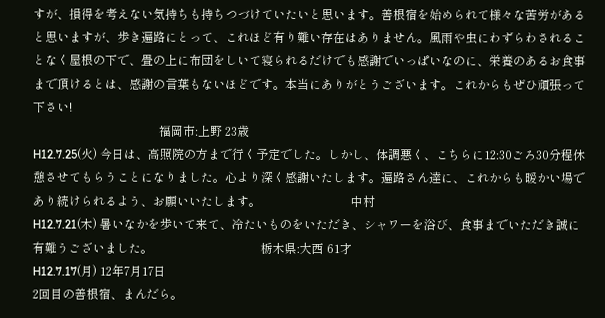すが、損得を考えない気持ちも持ちつづけていたいと思います。善根宿を始められて様々な苦労があると思いますが、歩き遍路にとって、これほど有り難い存在はありません。風雨や虫にわずらわされることなく屋根の下で、畳の上に布団をしいて寝られるだけでも感謝でいっぱいなのに、栄養のあるお食事まで頂けるとは、感謝の言葉もないほどです。本当にありがとうございます。これからもぜひ頑張って下さい!
                                          福岡市:上野 23歳
H12.7.25(火) 今日は、高照院の方まで行く予定でした。しかし、体調悪く、こちらに12:30ごろ30分程休憩させてもらうことになりました。心より深く感謝いたします。遍路さん達に、これからも暖かい場であり続けられるよう、お願いいたします。                              中村
H12.7.21(木) 暑いなかを歩いて来て、冷たいものをいただき、シャワーを浴び、食事までいただき誠に有難うございました。                                    栃木県:大西 61才
H12.7.17(月) 12年7月17日
2回目の善根宿、まんだら。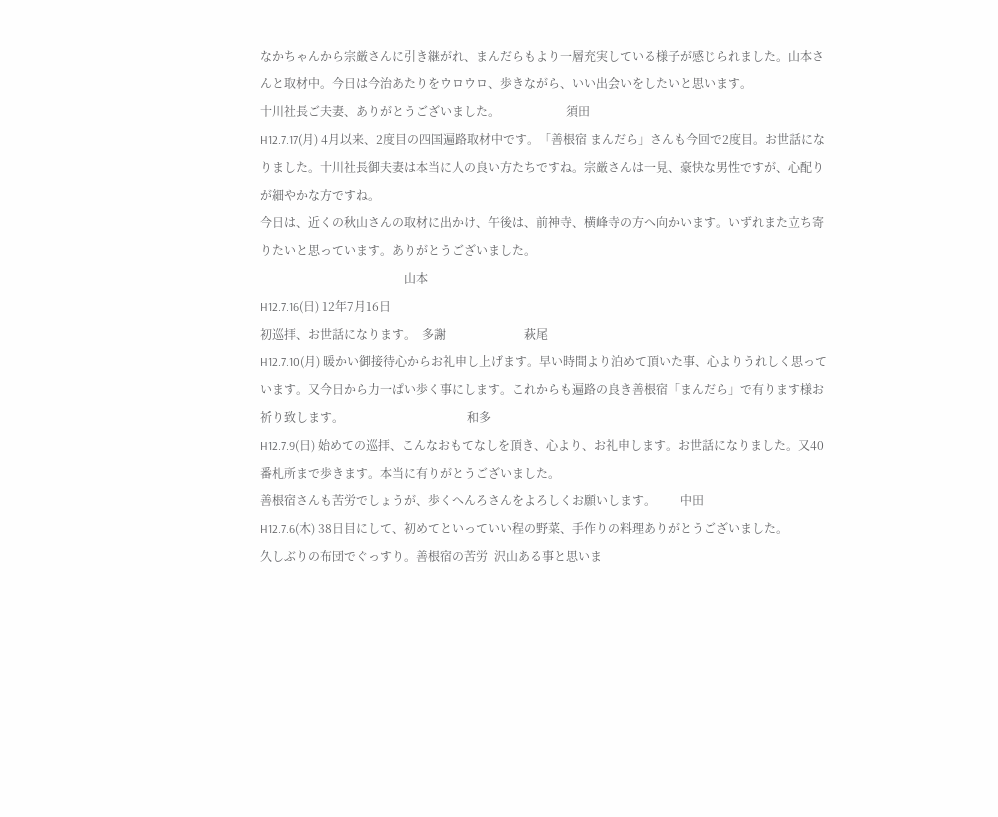なかちゃんから宗厳さんに引き継がれ、まんだらもより一層充実している様子が感じられました。山本さんと取材中。今日は今治あたりをウロウロ、歩きながら、いい出会いをしたいと思います。
十川社長ご夫妻、ありがとうございました。                      須田
H12.7.17(月) 4月以来、2度目の四国遍路取材中です。「善根宿 まんだら」さんも今回で2度目。お世話になりました。十川社長御夫妻は本当に人の良い方たちですね。宗厳さんは一見、豪快な男性ですが、心配りが細やかな方ですね。
今日は、近くの秋山さんの取材に出かけ、午後は、前神寺、横峰寺の方へ向かいます。いずれまた立ち寄りたいと思っています。ありがとうございました。
                                                山本
H12.7.16(日) 12年7月16日
初巡拝、お世話になります。  多謝                          萩尾
H12.7.10(月) 暖かい御接待心からお礼申し上げます。早い時間より泊めて頂いた事、心よりうれしく思っています。又今日から力一ぱい歩く事にします。これからも遍路の良き善根宿「まんだら」で有ります様お祈り致します。                                         和多
H12.7.9(日) 始めての巡拝、こんなおもてなしを頂き、心より、お礼申します。お世話になりました。又40番札所まで歩きます。本当に有りがとうございました。
善根宿さんも苦労でしょうが、歩くへんろさんをよろしくお願いします。        中田
H12.7.6(木) 38日目にして、初めてといっていい程の野菜、手作りの料理ありがとうございました。
久しぶりの布団でぐっすり。善根宿の苦労  沢山ある事と思いま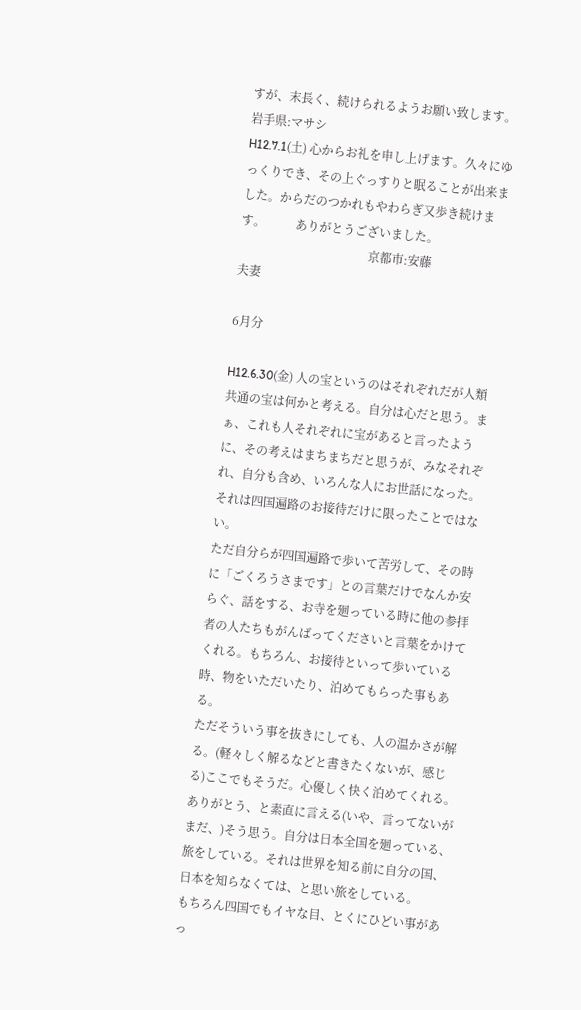すが、末長く、続けられるようお願い致します。                                   岩手県:マサシ
H12.7.1(土) 心からお礼を申し上げます。久々にゆっくりでき、その上ぐっすりと眠ることが出来ました。からだのつかれもやわらぎ又歩き続けます。          ありがとうございました。
                                           京都市:安藤
夫妻

6月分

H12.6.30(金) 人の宝というのはそれぞれだが人類共通の宝は何かと考える。自分は心だと思う。まぁ、これも人それぞれに宝があると言ったように、その考えはまちまちだと思うが、みなそれぞれ、自分も含め、いろんな人にお世話になった。それは四国遍路のお接待だけに限ったことではない。
ただ自分らが四国遍路で歩いて苦労して、その時に「ごくろうさまです」との言葉だけでなんか安らぐ、話をする、お寺を廻っている時に他の参拝者の人たちもがんばってくださいと言葉をかけてくれる。もちろん、お接待といって歩いている時、物をいただいたり、泊めてもらった事もある。
ただそういう事を抜きにしても、人の温かさが解る。(軽々しく解るなどと書きたくないが、感じる)ここでもそうだ。心優しく快く泊めてくれる。ありがとう、と素直に言える(いや、言ってないがまだ、)そう思う。自分は日本全国を廻っている、旅をしている。それは世界を知る前に自分の国、日本を知らなくては、と思い旅をしている。
もちろん四国でもイヤな目、とくにひどい事があっ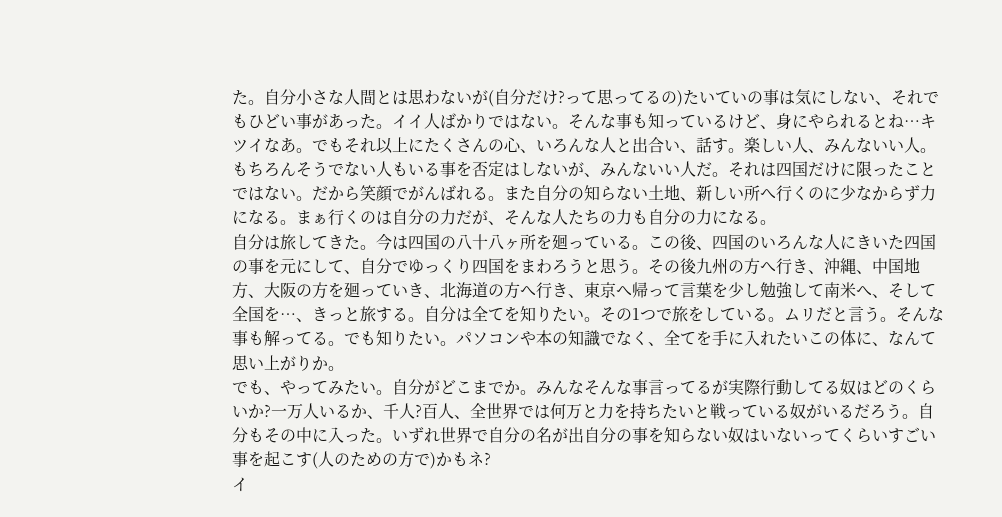た。自分小さな人間とは思わないが(自分だけ?って思ってるの)たいていの事は気にしない、それでもひどい事があった。イイ人ばかりではない。そんな事も知っているけど、身にやられるとね…キツイなあ。でもそれ以上にたくさんの心、いろんな人と出合い、話す。楽しい人、みんないい人。もちろんそうでない人もいる事を否定はしないが、みんないい人だ。それは四国だけに限ったことではない。だから笑顔でがんばれる。また自分の知らない土地、新しい所へ行くのに少なからず力になる。まぁ行くのは自分の力だが、そんな人たちの力も自分の力になる。
自分は旅してきた。今は四国の八十八ヶ所を廻っている。この後、四国のいろんな人にきいた四国の事を元にして、自分でゆっくり四国をまわろうと思う。その後九州の方へ行き、沖縄、中国地方、大阪の方を廻っていき、北海道の方へ行き、東京へ帰って言葉を少し勉強して南米へ、そして全国を…、きっと旅する。自分は全てを知りたい。その1つで旅をしている。ムリだと言う。そんな事も解ってる。でも知りたい。パソコンや本の知識でなく、全てを手に入れたいこの体に、なんて思い上がりか。
でも、やってみたい。自分がどこまでか。みんなそんな事言ってるが実際行動してる奴はどのくらいか?一万人いるか、千人?百人、全世界では何万と力を持ちたいと戦っている奴がいるだろう。自分もその中に入った。いずれ世界で自分の名が出自分の事を知らない奴はいないってくらいすごい事を起こす(人のための方で)かもネ?
イ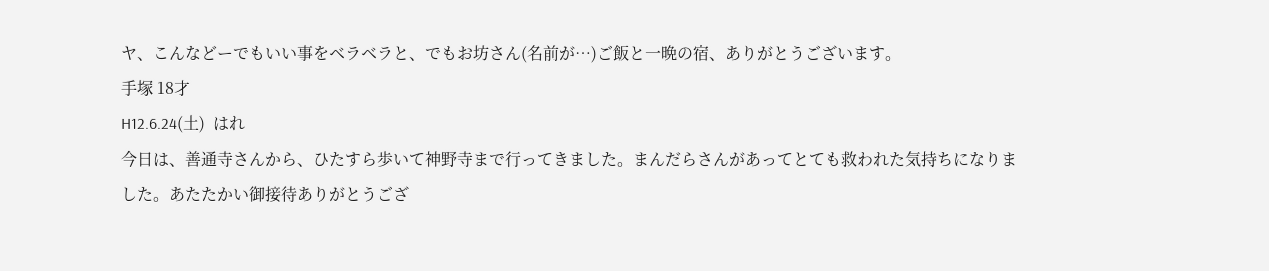ヤ、こんなどーでもいい事をベラベラと、でもお坊さん(名前が…)ご飯と一晩の宿、ありがとうございます。                                         手塚 18才
H12.6.24(土)  はれ
今日は、善通寺さんから、ひたすら歩いて神野寺まで行ってきました。まんだらさんがあってとても救われた気持ちになりました。あたたかい御接待ありがとうござ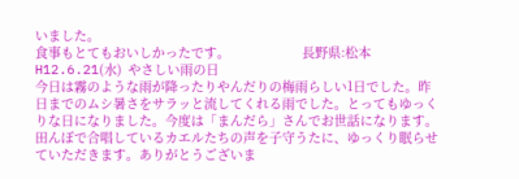いました。
食事もとてもおいしかったです。                        長野県:松本
H12.6.21(水)  やさしい雨の日
今日は霧のような雨が降ったりやんだりの梅雨らしい1日でした。昨日までのムシ暑さをサラッと流してくれる雨でした。とってもゆっくりな日になりました。今度は「まんだら」さんでお世話になります。
田んぼで合唱しているカエルたちの声を子守うたに、ゆっくり眠らせていただきます。ありがとうございま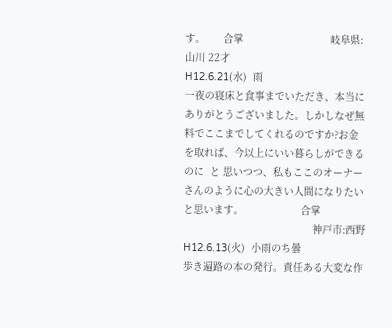す。      合掌                             岐阜県:山川 22才
H12.6.21(水)  雨
一夜の寝床と食事までいただき、本当にありがとうございました。しかしなぜ無料でここまでしてくれるのですか?お金を取れば、今以上にいい暮らしができるのに  と 思いつつ、私もここのオーナーさんのように心の大きい人間になりたいと思います。                   合掌
                                           神戸市:西野
H12.6.13(火)  小雨のち曇
歩き遍路の本の発行。責任ある大変な作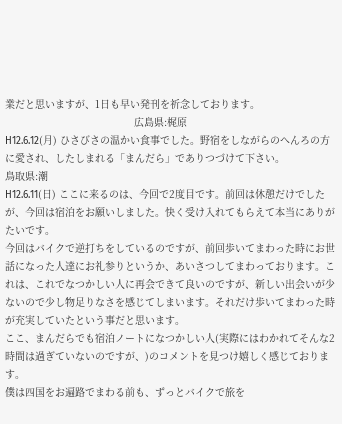業だと思いますが、1日も早い発刊を祈念しております。
                                           広島県:梶原
H12.6.12(月) ひさびさの温かい食事でした。野宿をしながらのへんろの方に愛され、したしまれる「まんだら」でありつづけて下さい。                                鳥取県:潮
H12.6.11(日) ここに来るのは、今回で2度目です。前回は休憩だけでしたが、今回は宿泊をお願いしました。快く受け入れてもらえて本当にありがたいです。
今回はバイクで逆打ちをしているのですが、前回歩いてまわった時にお世話になった人達にお礼参りというか、あいさつしてまわっております。これは、これでなつかしい人に再会できて良いのですが、新しい出会いが少ないので少し物足りなさを感じてしまいます。それだけ歩いてまわった時が充実していたという事だと思います。
ここ、まんだらでも宿泊ノートになつかしい人(実際にはわかれてそんな2時間は過ぎていないのですが、)のコメントを見つけ嬉しく感じております。
僕は四国をお遍路でまわる前も、ずっとバイクで旅を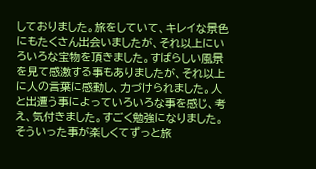しておりました。旅をしていて、キレイな景色にもたくさん出会いましたが、それ以上にいろいろな宝物を頂きました。すばらしい風景を見て感激する事もありましたが、それ以上に人の言葉に感動し、力づけられました。人と出遭う事によっていろいろな事を感じ、考え、気付きました。すごく勉強になりました。そういった事が楽しくてずっと旅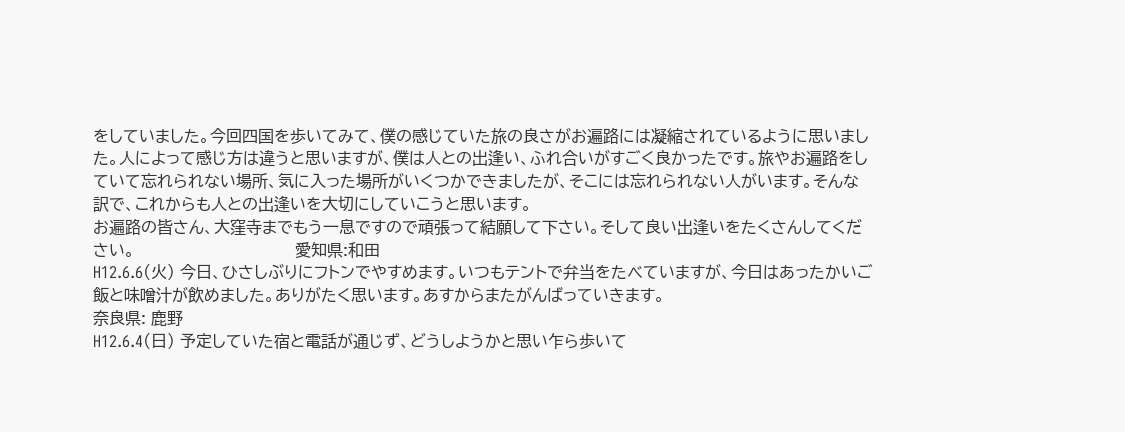をしていました。今回四国を歩いてみて、僕の感じていた旅の良さがお遍路には凝縮されているように思いました。人によって感じ方は違うと思いますが、僕は人との出逢い、ふれ合いがすごく良かったです。旅やお遍路をしていて忘れられない場所、気に入った場所がいくつかできましたが、そこには忘れられない人がいます。そんな訳で、これからも人との出逢いを大切にしていこうと思います。
お遍路の皆さん、大窪寺までもう一息ですので頑張って結願して下さい。そして良い出逢いをたくさんしてください。                                愛知県:和田
H12.6.6(火) 今日、ひさしぶりにフトンでやすめます。いつもテントで弁当をたべていますが、今日はあったかいご飯と味噌汁が飲めました。ありがたく思います。あすからまたがんばっていきます。                                                          奈良県: 鹿野
H12.6.4(日) 予定していた宿と電話が通じず、どうしようかと思い乍ら歩いて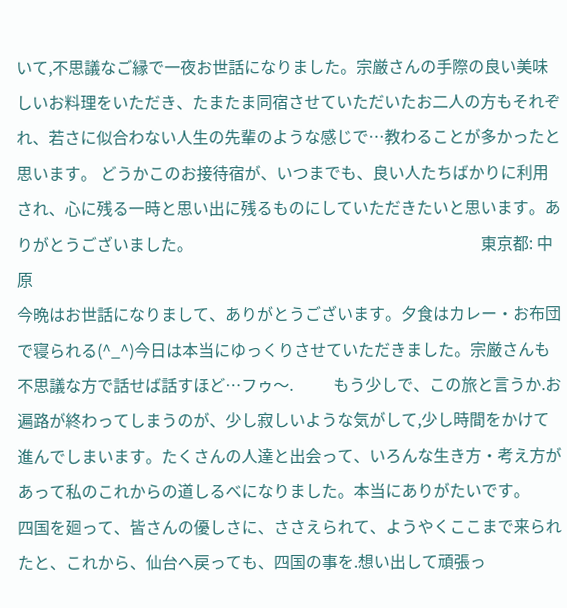いて,不思議なご縁で一夜お世話になりました。宗厳さんの手際の良い美味しいお料理をいただき、たまたま同宿させていただいたお二人の方もそれぞれ、若さに似合わない人生の先輩のような感じで…教わることが多かったと思います。 どうかこのお接待宿が、いつまでも、良い人たちばかりに利用され、心に残る一時と思い出に残るものにしていただきたいと思います。ありがとうございました。                                                                        東京都: 中原
今晩はお世話になりまして、ありがとうございます。夕食はカレー・お布団で寝られる(^_^)今日は本当にゆっくりさせていただきました。宗厳さんも不思議な方で話せば話すほど…フゥ〜.          もう少しで、この旅と言うか.お遍路が終わってしまうのが、少し寂しいような気がして,少し時間をかけて進んでしまいます。たくさんの人達と出会って、いろんな生き方・考え方があって私のこれからの道しるべになりました。本当にありがたいです。                                 四国を廻って、皆さんの優しさに、ささえられて、ようやくここまで来られたと、これから、仙台へ戻っても、四国の事を.想い出して頑張っ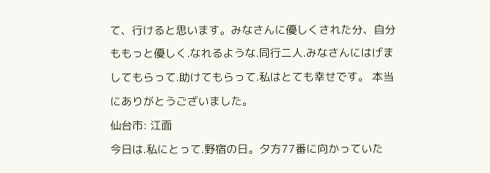て、行けると思います。みなさんに優しくされた分、自分ももっと優しく.なれるような.同行二人.みなさんにはげましてもらって.助けてもらって.私はとても幸せです。 本当にありがとうございました。                                                                                         仙台市: 江面
今日は.私にとって.野宿の日。夕方77番に向かっていた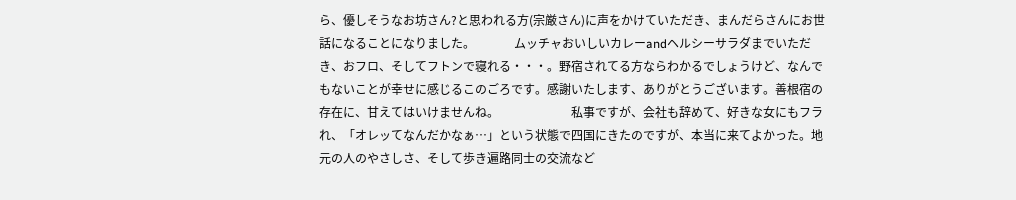ら、優しそうなお坊さん?と思われる方(宗厳さん)に声をかけていただき、まんだらさんにお世話になることになりました。             ムッチャおいしいカレーandヘルシーサラダまでいただき、おフロ、そしてフトンで寝れる・・・。野宿されてる方ならわかるでしょうけど、なんでもないことが幸せに感じるこのごろです。感謝いたします、ありがとうございます。善根宿の存在に、甘えてはいけませんね。                        私事ですが、会社も辞めて、好きな女にもフラれ、「オレッてなんだかなぁ…」という状態で四国にきたのですが、本当に来てよかった。地元の人のやさしさ、そして歩き遍路同士の交流など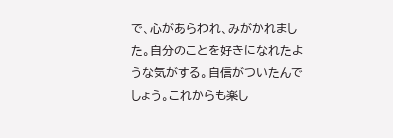で、心があらわれ、みがかれました。自分のことを好きになれたような気がする。自信がついたんでしょう。これからも楽し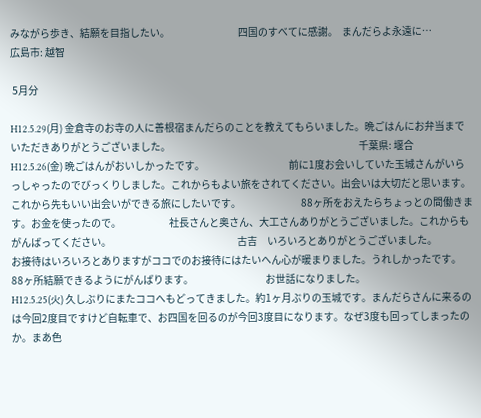みながら歩き、結願を目指したい。                                  四国のすべてに感謝。  まんだらよ永遠に…                                                                               広島市: 越智

 5月分

H12.5.29(月) 金倉寺のお寺の人に善根宿まんだらのことを教えてもらいました。晩ごはんにお弁当までいただきありがとうございました。                                                                                              千葉県: 堰合
H12.5.26(金) 晩ごはんがおいしかったです。                                          前に1度お会いしていた玉城さんがいらっしゃったのでびっくりしました。これからもよい旅をされてください。出会いは大切だと思います。                                       これから先もいい出会いができる旅にしたいです。                              88ヶ所をおえたらちょっとの間働きます。お金を使ったので。                        社長さんと奥さん、大工さんありがとうございました。これからもがんばってください。                                                               古吉     いろいろとありがとうございました。                                       お接待はいろいろとありますがココでのお接待にはたいへん心が暖まりました。うれしかったです。 88ヶ所結願できるようにがんばります。                                    お世話になりました。
H12.5.25(火) 久しぶりにまたココへもどってきました。約1ヶ月ぶりの玉城です。まんだらさんに来るのは今回2度目ですけど自転車で、お四国を回るのが今回3度目になります。なぜ3度も回ってしまったのか。まあ色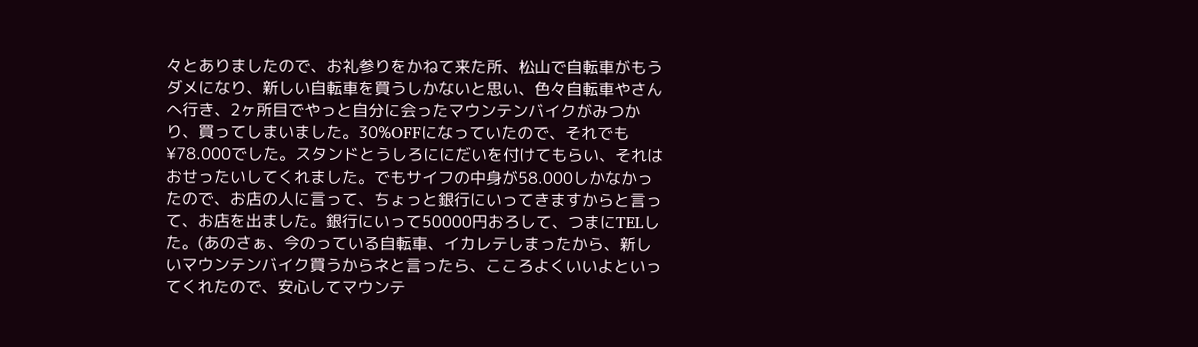々とありましたので、お礼参りをかねて来た所、松山で自転車がもうダメになり、新しい自転車を買うしかないと思い、色々自転車やさんへ行き、2ヶ所目でやっと自分に会ったマウンテンバイクがみつかり、買ってしまいました。30%OFFになっていたので、それでも¥78.000でした。スタンドとうしろににだいを付けてもらい、それはおせったいしてくれました。でもサイフの中身が58.000しかなかったので、お店の人に言って、ちょっと銀行にいってきますからと言って、お店を出ました。銀行にいって50000円おろして、つまにTELした。(あのさぁ、今のっている自転車、イカレテしまったから、新しいマウンテンバイク買うからネと言ったら、こころよくいいよといってくれたので、安心してマウンテ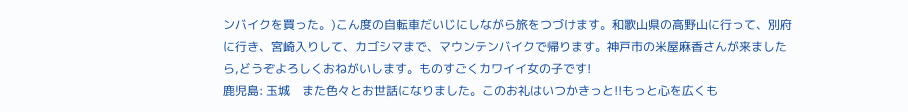ンバイクを買った。)こん度の自転車だいじにしながら旅をつづけます。和歌山県の高野山に行って、別府に行き、宮崎入りして、カゴシマまで、マウンテンバイクで帰ります。神戸市の米屋麻香さんが来ましたら,どうぞよろしくおねがいします。ものすごくカワイイ女の子です!                                                                        鹿児島: 玉城    また色々とお世話になりました。このお礼はいつかきっと!!もっと心を広くも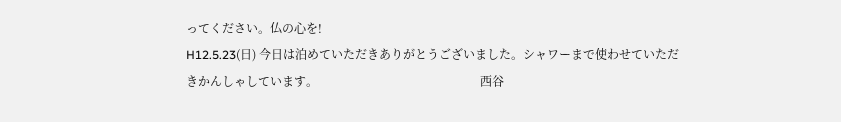ってください。仏の心を!
H12.5.23(日) 今日は泊めていただきありがとうございました。シャワーまで使わせていただきかんしゃしています。                                                      西谷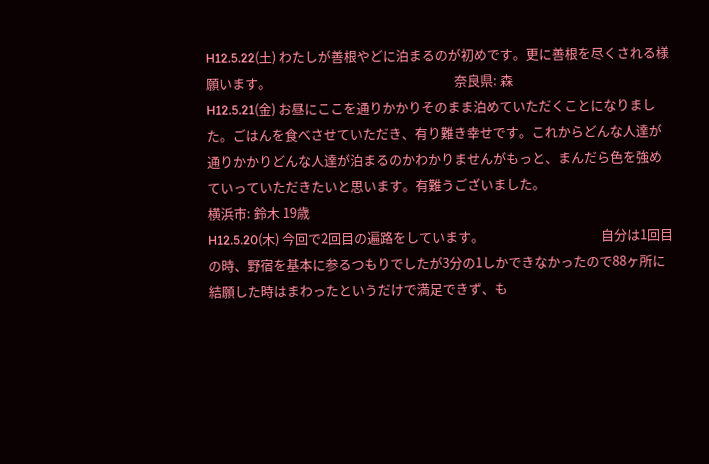H12.5.22(土) わたしが善根やどに泊まるのが初めです。更に善根を尽くされる様願います。                                                             奈良県: 森
H12.5.21(金) お昼にここを通りかかりそのまま泊めていただくことになりました。ごはんを食べさせていただき、有り難き幸せです。これからどんな人達が通りかかりどんな人達が泊まるのかわかりませんがもっと、まんだら色を強めていっていただきたいと思います。有難うございました。                                                                 横浜市: 鈴木 19歳
H12.5.20(木) 今回で2回目の遍路をしています。                                       自分は1回目の時、野宿を基本に参るつもりでしたが3分の1しかできなかったので88ヶ所に結願した時はまわったというだけで満足できず、も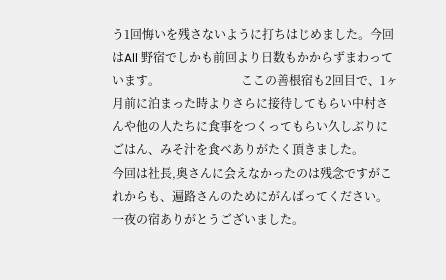う1回悔いを残さないように打ちはじめました。今回はAll 野宿でしかも前回より日数もかからずまわっています。                           ここの善根宿も2回目で、1ヶ月前に泊まった時よりさらに接待してもらい中村さんや他の人たちに食事をつくってもらい久しぶりにごはん、みそ汁を食べありがたく頂きました。                今回は社長,奥さんに会えなかったのは残念ですがこれからも、遍路さんのためにがんばってください。一夜の宿ありがとうございました。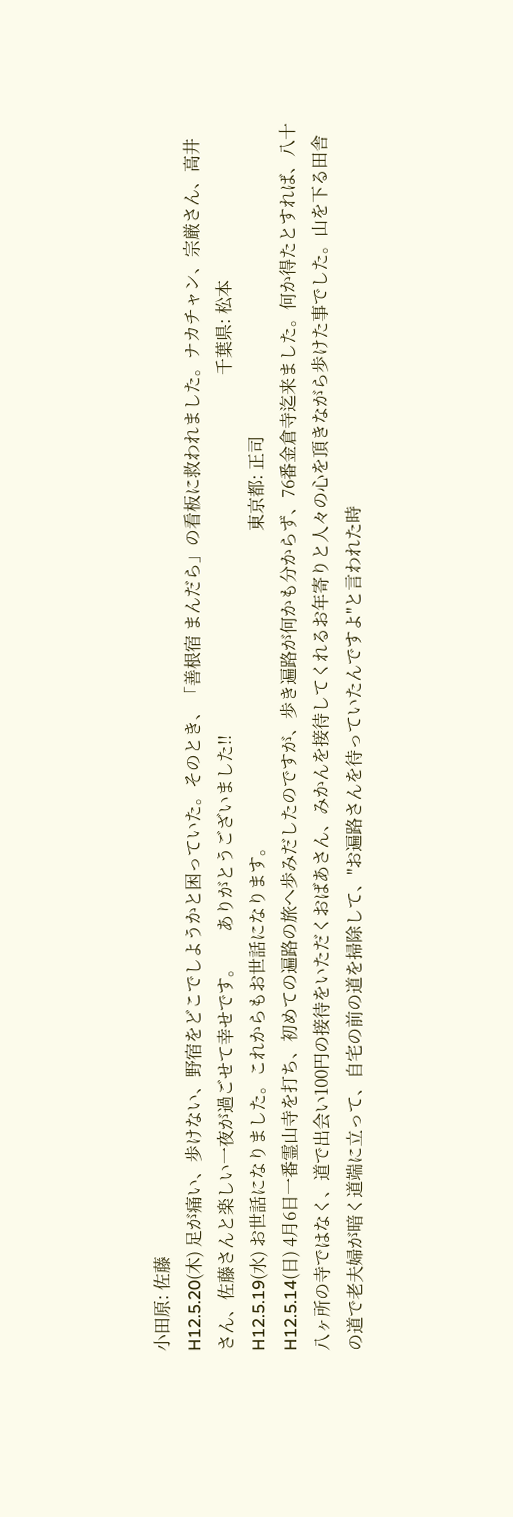小田原: 佐藤
H12.5.20(木) 足が痛い、歩けない、野宿をどこでしようかと困っていた。そのとき、「善根宿 まんだら」の看板に救われました。ナカチャン、宗厳さん、高井さん、佐藤さんと楽しい一夜が過ごせて幸せです。       ありがとうございました!!                                                                                          千葉県: 松本
H12.5.19(水) お世話になりました。これからもお世話になります。                                                                             東京都: 正司
H12.5.14(日) 4月6日一番霊山寺を打ち、初めての遍路の旅へ歩みだしたのですが、歩き遍路が何かも分からず、76番金倉寺迄来ました。何か得たとすれば、八十八ヶ所の寺ではなく、道で出会い100円の接待をいただくおばあさん、みかんを接待してくれるお年寄りと人々の心を頂きながら歩けた事でした。山を下る田舎の道で老夫婦が暗く道端に立って、自宅の前の道を掃除して、"お遍路さんを待っていたんですよ"と言われた時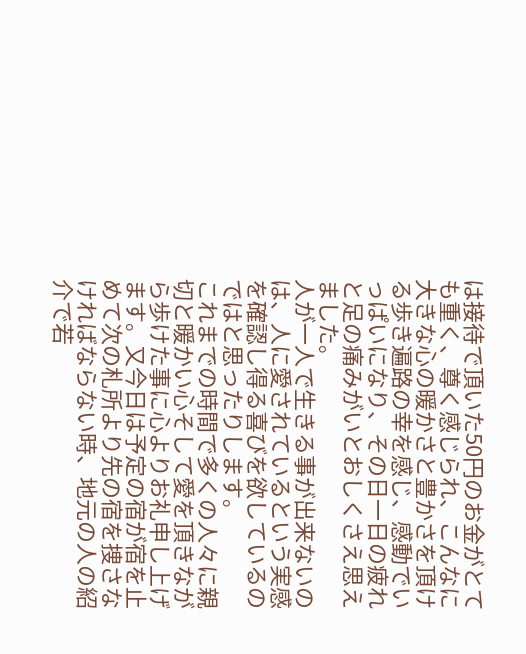は接待で頂いた50円のお金がとても重く、尊く感じられ、こんなに大きな心の暖かさと豊かさを頂ける歩き遍路の幸を感じ、感動でいっぱいになり、その日一日の疲れと足の痛みがいとおしくさえ思えました。
人が一人で生きる事が出来ないのは、人に愛されているという実感を確認し得る喜びを欲しているのではと思ったりします。
これまでの時間で多くの人々に親切と暖かい心そして愛を頂きながら歩けた事に心よりお礼申し上げます。又今日は予定の宿が宿を止めて次の札所より先の宿を捜さなければならない時、地元の人の紹介で若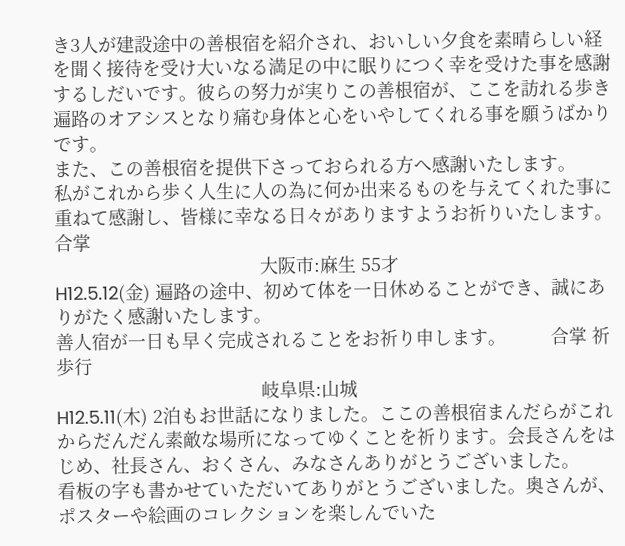き3人が建設途中の善根宿を紹介され、おいしい夕食を素晴らしい経を聞く接待を受け大いなる満足の中に眠りにつく幸を受けた事を感謝するしだいです。彼らの努力が実りこの善根宿が、ここを訪れる歩き遍路のオアシスとなり痛む身体と心をいやしてくれる事を願うばかりです。
また、この善根宿を提供下さっておられる方へ感謝いたします。
私がこれから歩く人生に人の為に何か出来るものを与えてくれた事に重ねて感謝し、皆様に幸なる日々がありますようお祈りいたします。                  合掌
                                         大阪市:麻生 55才
H12.5.12(金) 遍路の途中、初めて体を一日休めることができ、誠にありがたく感謝いたします。
善人宿が一日も早く完成されることをお祈り申します。         合掌 祈歩行
                                         岐阜県:山城
H12.5.11(木) 2泊もお世話になりました。ここの善根宿まんだらがこれからだんだん素敵な場所になってゆくことを祈ります。会長さんをはじめ、社長さん、おくさん、みなさんありがとうございました。
看板の字も書かせていただいてありがとうございました。奥さんが、ポスターや絵画のコレクションを楽しんでいた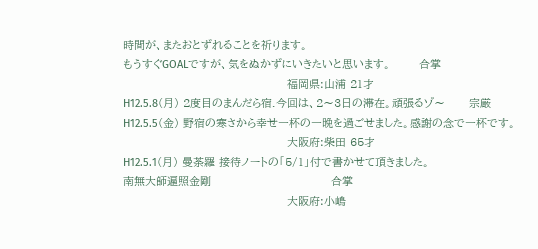時間が、またおとずれることを祈ります。
もうすぐGOALですが、気をぬかずにいきたいと思います。       合掌
                                         福岡県:山浦 21才
H12.5.8(月) 2度目のまんだら宿.今回は、2〜3日の滞在。頑張るゾ〜      宗厳
H12.5.5(金) 野宿の寒さから幸せ一杯の一晩を過ごせました。感謝の念で一杯です。
                                         大阪府:柴田 65才
H12.5.1(月) 曼荼羅 接待ノートの「5/1」付で書かせて頂きました。
南無大師遍照金剛                              合掌
                                         大阪府:小嶋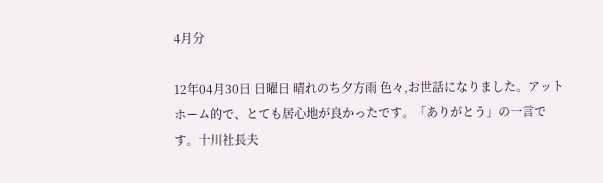4月分

12年04月30日 日曜日 晴れのち夕方雨 色々,お世話になりました。アットホーム的で、とても居心地が良かったです。「ありがとう」の一言です。十川社長夫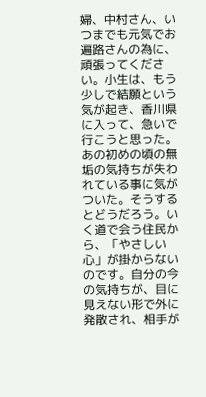婦、中村さん、いつまでも元気でお遍路さんの為に、頑張ってください。小生は、もう少しで結願という気が起き、香川県に入って、急いで行こうと思った。あの初めの頃の無垢の気持ちが失われている事に気がついた。そうするとどうだろう。いく道で会う住民から、「やさしい心」が掛からないのです。自分の今の気持ちが、目に見えない形で外に発散され、相手が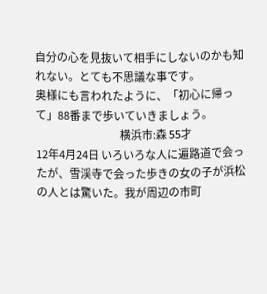自分の心を見抜いて相手にしないのかも知れない。とても不思議な事です。
奥様にも言われたように、「初心に帰って」88番まで歩いていきましょう。
                                          横浜市:森 55才
12年4月24日 いろいろな人に遍路道で会ったが、雪渓寺で会った歩きの女の子が浜松の人とは驚いた。我が周辺の市町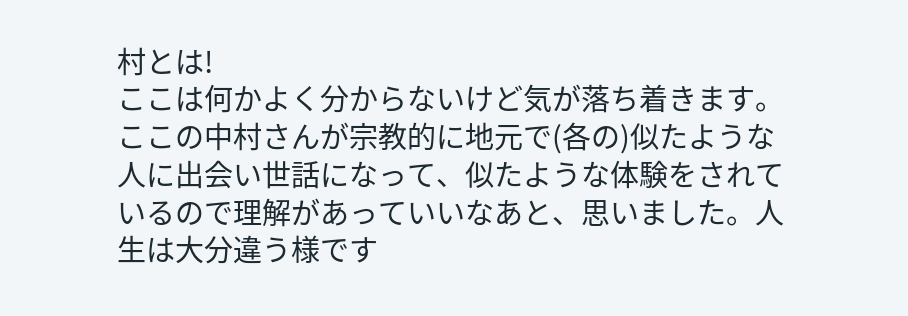村とは!
ここは何かよく分からないけど気が落ち着きます。ここの中村さんが宗教的に地元で(各の)似たような人に出会い世話になって、似たような体験をされているので理解があっていいなあと、思いました。人生は大分違う様です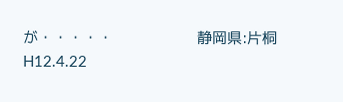が・・・・・                     静岡県:片桐
H12.4.22